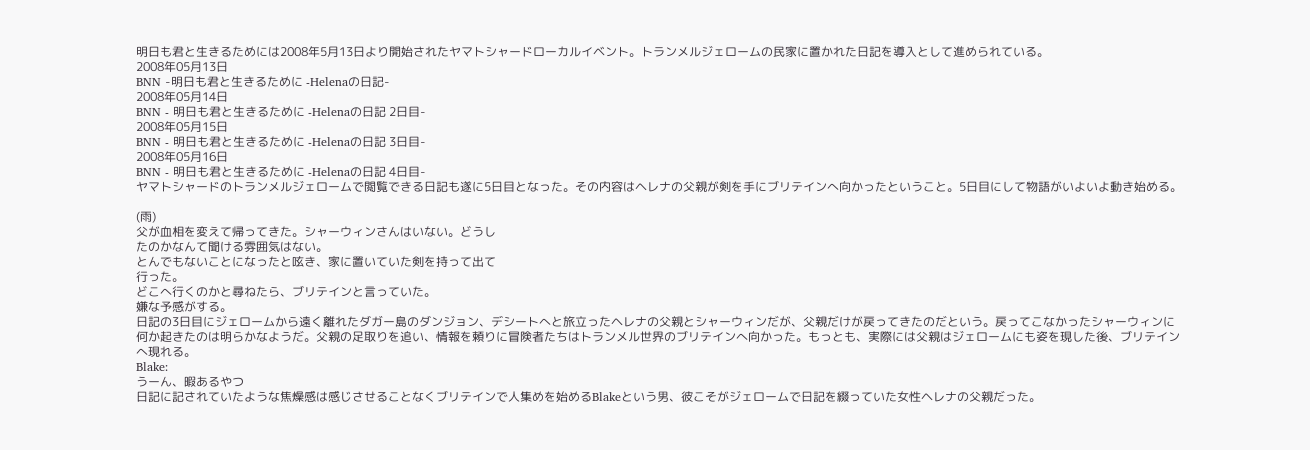明日も君と生きるためには2008年5月13日より開始されたヤマトシャードローカルイベント。トランメルジェロームの民家に置かれた日記を導入として進められている。
2008年05月13日
BNN -明日も君と生きるために -Helenaの日記-
2008年05月14日
BNN - 明日も君と生きるために -Helenaの日記 2日目-
2008年05月15日
BNN - 明日も君と生きるために -Helenaの日記 3日目-
2008年05月16日
BNN - 明日も君と生きるために -Helenaの日記 4日目-
ヤマトシャードのトランメルジェロームで閲覧できる日記も遂に5日目となった。その内容はヘレナの父親が剣を手にブリテインへ向かったということ。5日目にして物語がいよいよ動き始める。

(雨)
父が血相を変えて帰ってきた。シャーウィンさんはいない。どうし
たのかなんて聞ける雰囲気はない。
とんでもないことになったと呟き、家に置いていた剣を持って出て
行った。
どこへ行くのかと尋ねたら、ブリテインと言っていた。
嫌な予感がする。
日記の3日目にジェロームから遠く離れたダガー島のダンジョン、デシートへと旅立ったヘレナの父親とシャーウィンだが、父親だけが戻ってきたのだという。戻ってこなかったシャーウィンに何か起きたのは明らかなようだ。父親の足取りを追い、情報を頼りに冒険者たちはトランメル世界のブリテインへ向かった。もっとも、実際には父親はジェロームにも姿を現した後、ブリテインへ現れる。
Blake:
うーん、暇あるやつ
日記に記されていたような焦燥感は感じさせることなくブリテインで人集めを始めるBlakeという男、彼こそがジェロームで日記を綴っていた女性ヘレナの父親だった。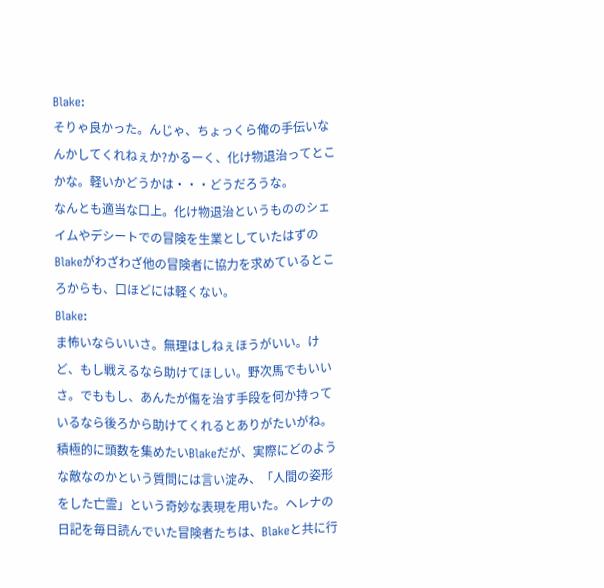Blake:
そりゃ良かった。んじゃ、ちょっくら俺の手伝いなんかしてくれねぇか?かるーく、化け物退治ってとこかな。軽いかどうかは・・・どうだろうな。
なんとも適当な口上。化け物退治というもののシェイムやデシートでの冒険を生業としていたはずのBlakeがわざわざ他の冒険者に協力を求めているところからも、口ほどには軽くない。
Blake:
ま怖いならいいさ。無理はしねぇほうがいい。けど、もし戦えるなら助けてほしい。野次馬でもいいさ。でももし、あんたが傷を治す手段を何か持っているなら後ろから助けてくれるとありがたいがね。
積極的に頭数を集めたいBlakeだが、実際にどのような敵なのかという質問には言い淀み、「人間の姿形をした亡霊」という奇妙な表現を用いた。ヘレナの日記を毎日読んでいた冒険者たちは、Blakeと共に行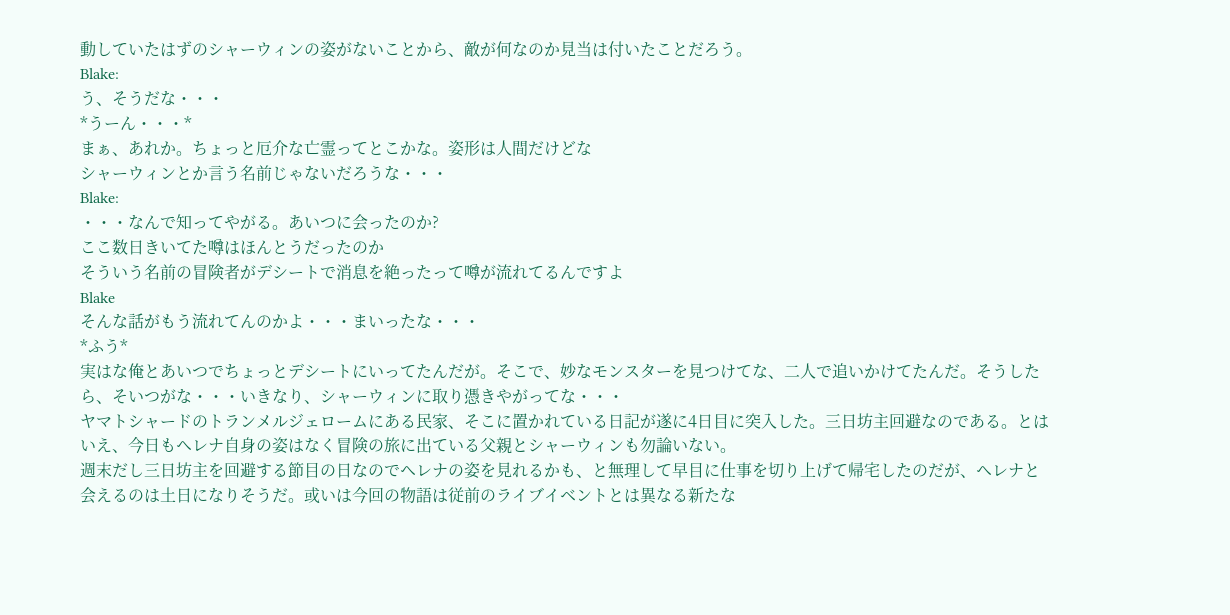動していたはずのシャーウィンの姿がないことから、敵が何なのか見当は付いたことだろう。
Blake:
う、そうだな・・・
*うーん・・・*
まぁ、あれか。ちょっと厄介な亡霊ってとこかな。姿形は人間だけどな
シャーウィンとか言う名前じゃないだろうな・・・
Blake:
・・・なんで知ってやがる。あいつに会ったのか?
ここ数日きいてた噂はほんとうだったのか
そういう名前の冒険者がデシートで消息を絶ったって噂が流れてるんですよ
Blake
そんな話がもう流れてんのかよ・・・まいったな・・・
*ふう*
実はな俺とあいつでちょっとデシートにいってたんだが。そこで、妙なモンスターを見つけてな、二人で追いかけてたんだ。そうしたら、そいつがな・・・いきなり、シャーウィンに取り憑きやがってな・・・
ヤマトシャードのトランメルジェロームにある民家、そこに置かれている日記が遂に4日目に突入した。三日坊主回避なのである。とはいえ、今日もヘレナ自身の姿はなく冒険の旅に出ている父親とシャーウィンも勿論いない。
週末だし三日坊主を回避する節目の日なのでヘレナの姿を見れるかも、と無理して早目に仕事を切り上げて帰宅したのだが、ヘレナと会えるのは土日になりそうだ。或いは今回の物語は従前のライブイベントとは異なる新たな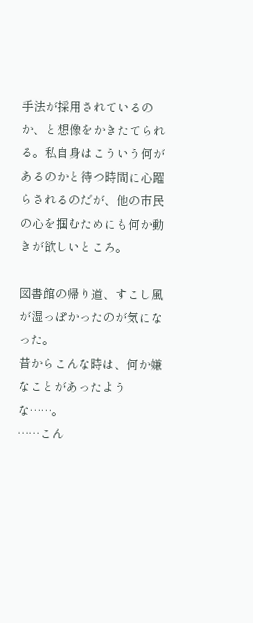手法が採用されているのか、と想像をかきたてられる。私自身はこういう何があるのかと待つ時間に心躍らされるのだが、他の市民の心を掴むためにも何か動きが欲しいところ。

図書館の帰り道、すこし風が湿っぽかったのが気になった。
昔からこんな時は、何か嫌なことがあったような……。
……こん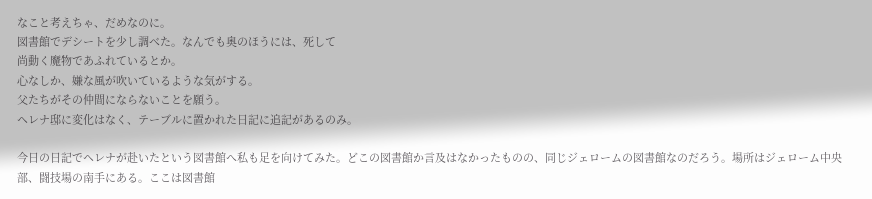なこと考えちゃ、だめなのに。
図書館でデシートを少し調べた。なんでも奥のほうには、死して
尚動く魔物であふれているとか。
心なしか、嫌な風が吹いているような気がする。
父たちがその仲間にならないことを願う。
ヘレナ邸に変化はなく、テーブルに置かれた日記に追記があるのみ。

今日の日記でヘレナが赴いたという図書館へ私も足を向けてみた。どこの図書館か言及はなかったものの、同じジェロームの図書館なのだろう。場所はジェローム中央部、闘技場の南手にある。ここは図書館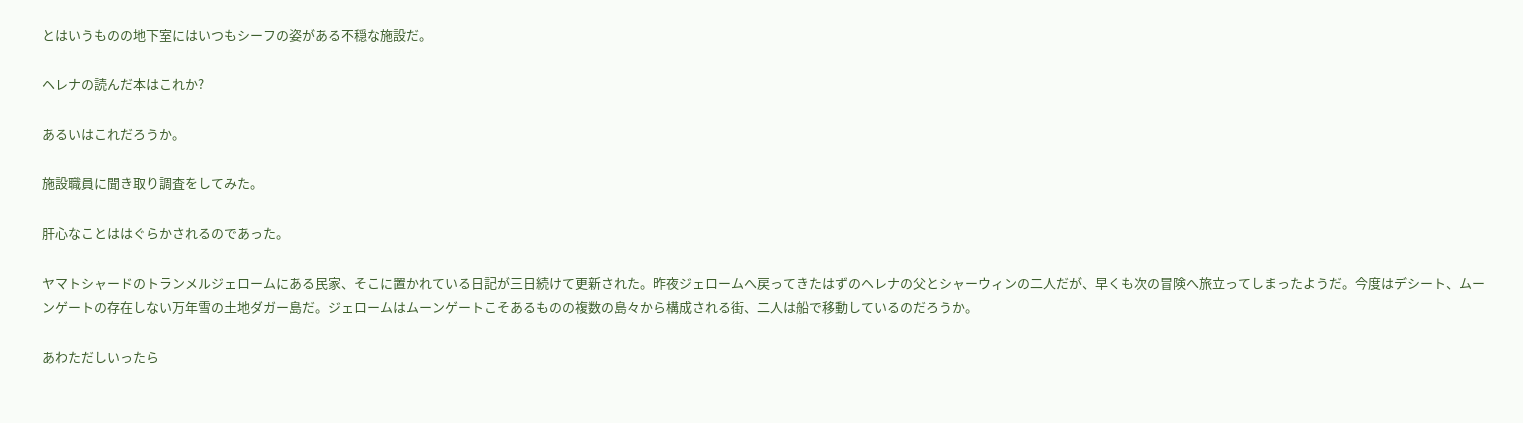とはいうものの地下室にはいつもシーフの姿がある不穏な施設だ。

ヘレナの読んだ本はこれか?

あるいはこれだろうか。

施設職員に聞き取り調査をしてみた。

肝心なことははぐらかされるのであった。

ヤマトシャードのトランメルジェロームにある民家、そこに置かれている日記が三日続けて更新された。昨夜ジェロームへ戻ってきたはずのヘレナの父とシャーウィンの二人だが、早くも次の冒険へ旅立ってしまったようだ。今度はデシート、ムーンゲートの存在しない万年雪の土地ダガー島だ。ジェロームはムーンゲートこそあるものの複数の島々から構成される街、二人は船で移動しているのだろうか。

あわただしいったら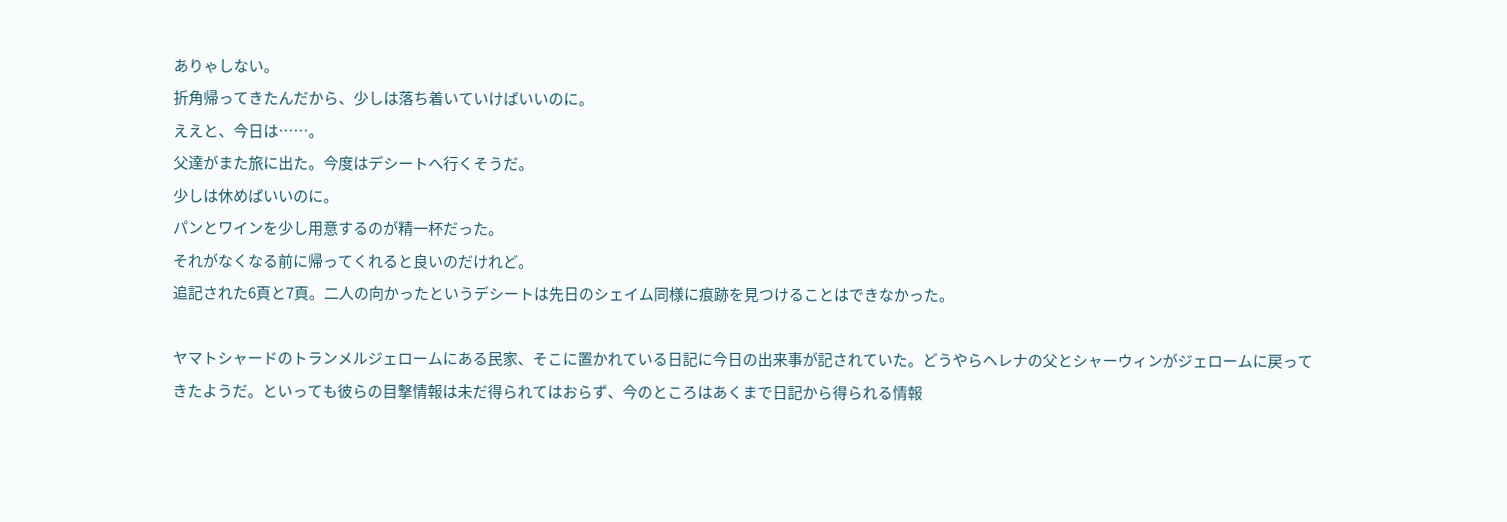ありゃしない。
折角帰ってきたんだから、少しは落ち着いていけばいいのに。
ええと、今日は……。
父達がまた旅に出た。今度はデシートへ行くそうだ。
少しは休めばいいのに。
パンとワインを少し用意するのが精一杯だった。
それがなくなる前に帰ってくれると良いのだけれど。
追記された6頁と7頁。二人の向かったというデシートは先日のシェイム同様に痕跡を見つけることはできなかった。

ヤマトシャードのトランメルジェロームにある民家、そこに置かれている日記に今日の出来事が記されていた。どうやらヘレナの父とシャーウィンがジェロームに戻ってきたようだ。といっても彼らの目撃情報は未だ得られてはおらず、今のところはあくまで日記から得られる情報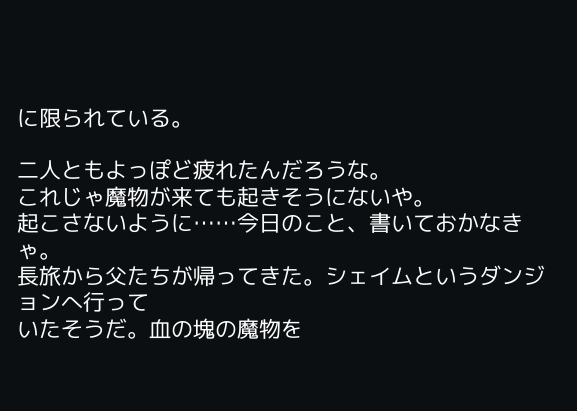に限られている。

二人ともよっぽど疲れたんだろうな。
これじゃ魔物が来ても起きそうにないや。
起こさないように……今日のこと、書いておかなきゃ。
長旅から父たちが帰ってきた。シェイムというダンジョンへ行って
いたそうだ。血の塊の魔物を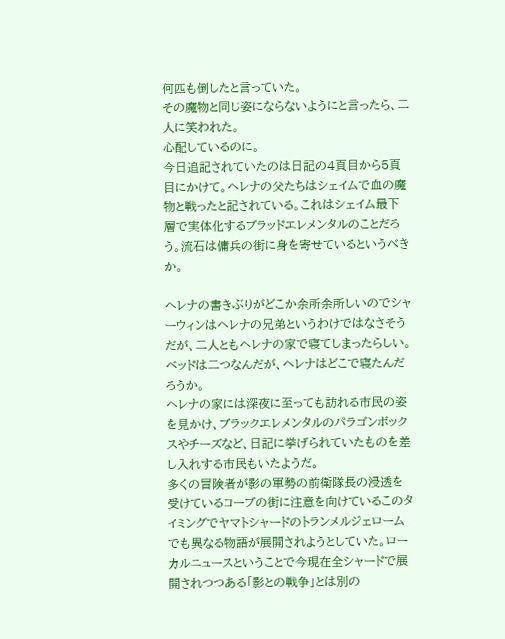何匹も倒したと言っていた。
その魔物と同じ姿にならないようにと言ったら、二人に笑われた。
心配しているのに。
今日追記されていたのは日記の4頁目から5頁目にかけて。ヘレナの父たちはシェイムで血の魔物と戦ったと記されている。これはシェイム最下層で実体化するブラッドエレメンタルのことだろう。流石は傭兵の街に身を寄せているというべきか。

ヘレナの書きぶりがどこか余所余所しいのでシャーウィンはヘレナの兄弟というわけではなさそうだが、二人ともヘレナの家で寝てしまったらしい。ベッドは二つなんだが、ヘレナはどこで寝たんだろうか。
ヘレナの家には深夜に至っても訪れる市民の姿を見かけ、ブラックエレメンタルのパラゴンボックスやチーズなど、日記に挙げられていたものを差し入れする市民もいたようだ。
多くの冒険者が影の軍勢の前衛隊長の浸透を受けているコーブの街に注意を向けているこのタイミングでヤマトシャードのトランメルジェロームでも異なる物語が展開されようとしていた。ローカルニュースということで今現在全シャードで展開されつつある「影との戦争」とは別の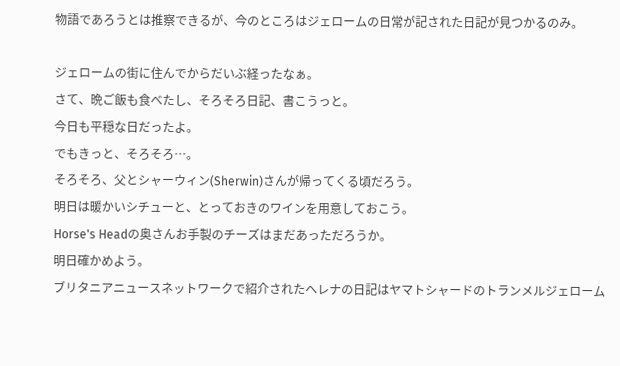物語であろうとは推察できるが、今のところはジェロームの日常が記された日記が見つかるのみ。

ジェロームの街に住んでからだいぶ経ったなぁ。
さて、晩ご飯も食べたし、そろそろ日記、書こうっと。
今日も平穏な日だったよ。
でもきっと、そろそろ…。
そろそろ、父とシャーウィン(Sherwin)さんが帰ってくる頃だろう。
明日は暖かいシチューと、とっておきのワインを用意しておこう。
Horse's Headの奥さんお手製のチーズはまだあっただろうか。
明日確かめよう。
ブリタニアニュースネットワークで紹介されたヘレナの日記はヤマトシャードのトランメルジェローム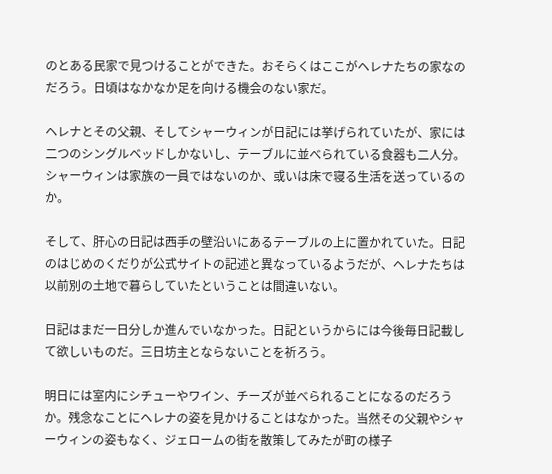のとある民家で見つけることができた。おそらくはここがヘレナたちの家なのだろう。日頃はなかなか足を向ける機会のない家だ。

ヘレナとその父親、そしてシャーウィンが日記には挙げられていたが、家には二つのシングルベッドしかないし、テーブルに並べられている食器も二人分。シャーウィンは家族の一員ではないのか、或いは床で寝る生活を送っているのか。

そして、肝心の日記は西手の壁沿いにあるテーブルの上に置かれていた。日記のはじめのくだりが公式サイトの記述と異なっているようだが、ヘレナたちは以前別の土地で暮らしていたということは間違いない。

日記はまだ一日分しか進んでいなかった。日記というからには今後毎日記載して欲しいものだ。三日坊主とならないことを祈ろう。

明日には室内にシチューやワイン、チーズが並べられることになるのだろうか。残念なことにヘレナの姿を見かけることはなかった。当然その父親やシャーウィンの姿もなく、ジェロームの街を散策してみたが町の様子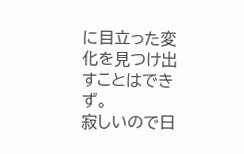に目立った変化を見つけ出すことはできず。
寂しいので日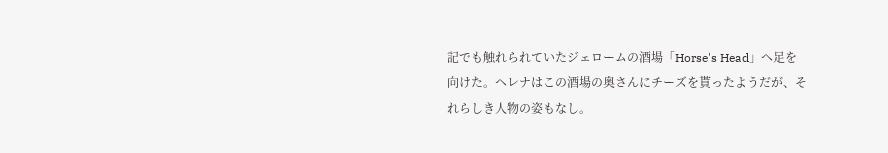記でも触れられていたジェロームの酒場「Horse's Head」へ足を向けた。ヘレナはこの酒場の奥さんにチーズを貰ったようだが、それらしき人物の姿もなし。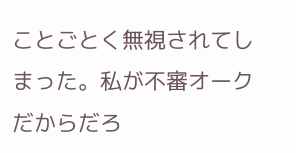ことごとく無視されてしまった。私が不審オークだからだろ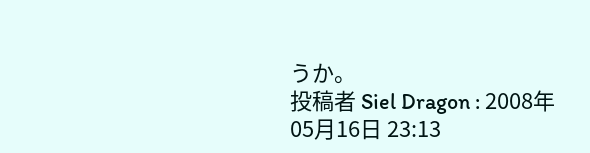うか。
投稿者 Siel Dragon : 2008年05月16日 23:13